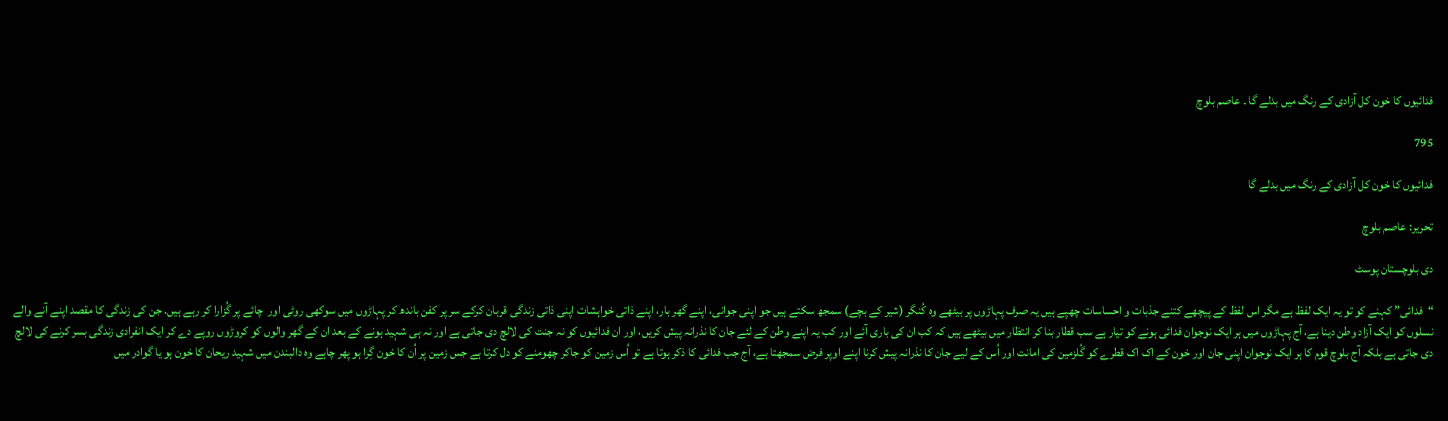فدائیوں کا خون کل آزادی کے رنگ میں بدلے گا ۔ عاصم بلوچ

795

فدائیوں کا خون کل آزادی کے رنگ میں بدلے گا

تحریر: عاصم بلوچ

دی بلوچستان پوسٹ

“فدائی” کہنے کو تو یہ ایک لفظ ہے مگر اس لفظ کے پیچھے کتنے جذبات و احساسات چھپے ہیں یہ صرف پہاڑوں پر بیٹھے وہ کُنگر (شیر کے بچے) سمجھ سکتے ہیں جو اپنی جوانی، اپنے گھر بار، اپنے ذاتی خواہشات اپنی ذاتی زندگی قربان کرکے سر پر کفن باندھ کر پہاڑوں میں سوکھی روٹی اور  چائے پر گُزارا کر رہے ہیں. جن کی زندگی کا مقصد اپنے آنے والے نسلوں کو ایک آزاد وطن دینا ہے، آج پہاڑوں میں ہر ایک نوجوان فدائی ہونے کو تیار ہے سب قطار بنا کر انتظار میں بیٹھے ہیں کہ کب ان کی باری آئے اور کب یہ اپنے وطن کے لئے جان کا نذرانہ پیش کریں، اور ان فدائیوں کو نہ جنت کی لالچ دی جاتی ہے اور نہ ہی شہید ہونے کے بعد ان کے گھر والوں کو کروڑوں روپے دے کر ایک انفرادی زندگی بسر کرنے کی لالچ دی جاتی ہے بلکہ آج بلوچ قوم کا ہر ایک نوجوان اپنی جان اور خون کے اک اک قطرے کو گُلزمین کی امانت اور اُس کے لیے جان کا نذرانہ پیش کرنا اپنے اوپر فرض سمجھتا ہے، آج جب فدائی کا ذکر ہوتا ہے تو اُس زمین کو جاکر چھومنے کو دل کرتا ہے جس زمین پر اُن کا خون گِرا ہو پھر چاہے وہ دالبندن میں شہید ریحان کا خون ہو یا گوادر میں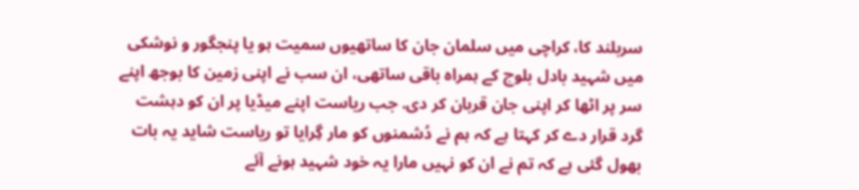سربلند کا، کراچی میں سلمان جان کا ساتھیوں سمیت ہو یا پنجگور و نوشکی میں شہید بادل بلوچ کے ہمراہ باقی ساتھی، ان سب نے اپنی زمین کا بوجھ اپنے سر پر اٹھا کر اپنی جان قربان کر دی. جب ریاست اپنے میڈیا پر ان کو دہشت گرد قرار دے کر کہتا ہے کہ ہم نے دُشمنوں کو مار گِرایا تو ریاست شاید یہ بات بھول گئی ہے کہ تم نے ان کو نہیں مارا یہ خود شہید ہونے آئے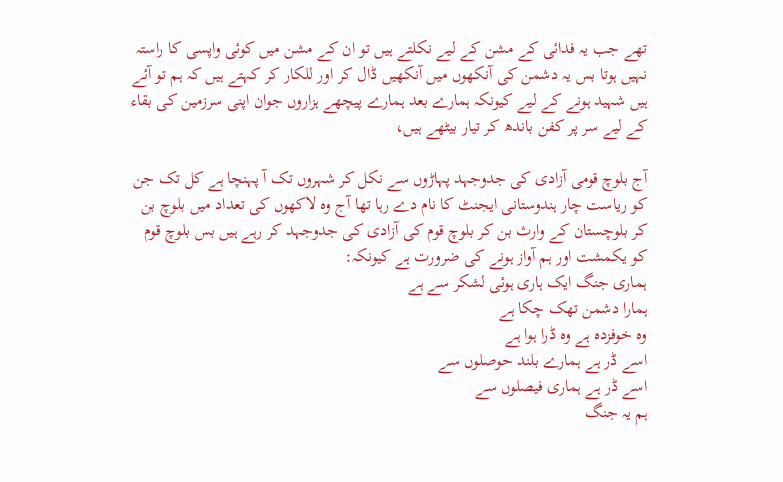تھے جب یہ فدائی کے مشن کے لیے نکلتے ہیں تو ان کے مشن میں کوئی واپسی کا راستہ نہیں ہوتا بس یہ دشمن کی آنکھوں میں آنکھیں ڈال کر اور للکار کر کہتے ہیں کہ ہم تو آئے ہیں شہید ہونے کے لیے کیونکہ ہمارے بعد ہمارے پیچھے ہزاروں جوان اپنی سرزمین کی بقاء کے لیے سر پر کفن باندھ کر تیار بیٹھے ہیں،

آج بلوچ قومی آزادی کی جدوجہد پہاڑوں سے نکل کر شہروں تک آ پہنچا ہے کل تک جن کو ریاست چار ہندوستانی ایجنٹ کا نام دے رہا تھا آج وہ لاکھوں کی تعداد میں بلوچ بن کر بلوچستان کے وارث بن کر بلوچ قوم کی آزادی کی جدوجہد کر رہے ہیں بس بلوچ قوم کو یکمشت اور ہم آواز ہونے کی ضرورت ہے کیونکہ:
ہماری جنگ ایک ہاری ہوئی لشکر سے ہے
ہمارا دشمن تھک چکا ہے
وہ خوفزدہ ہے وہ ڈرا ہوا ہے
اسے ڈر ہے ہمارے بلند حوصلوں سے
اسے ڈر ہے ہماری فیصلوں سے
ہم یہ جنگ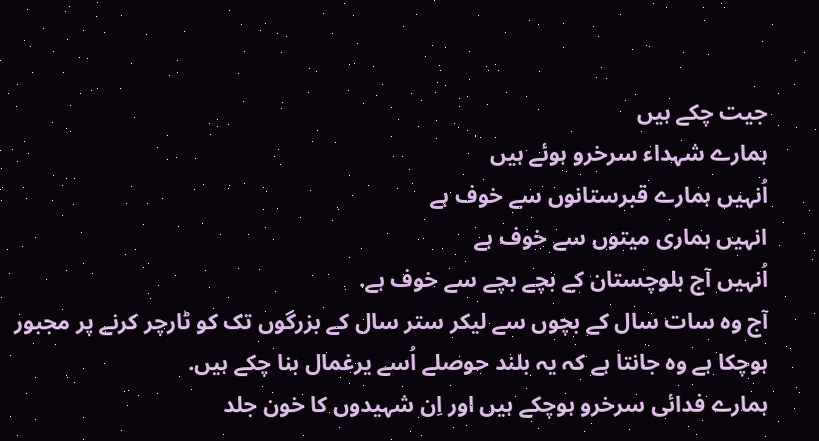جیت چکے ہیں
ہمارے شہداء سرخرو ہوئے ہیں
اُنہیں ہمارے قبرستانوں سے خوف ہے
انہیں ہماری میتوں سے خوف ہے
اُنہیں آج بلوچستان کے بچے بچے سے خوف ہے.
آج وہ سات سال کے بچوں سے لیکر ستر سال کے بزرگوں تک کو ٹارچر کرنے پر مجبور ہوچکا ہے وہ جانتا ہے کہ یہ بلند حوصلے اُسے یرغمال بنا چکے ہیں.
ہمارے فدائی سرخرو ہوچکے ہیں اور اِن شہیدوں کا خون جلد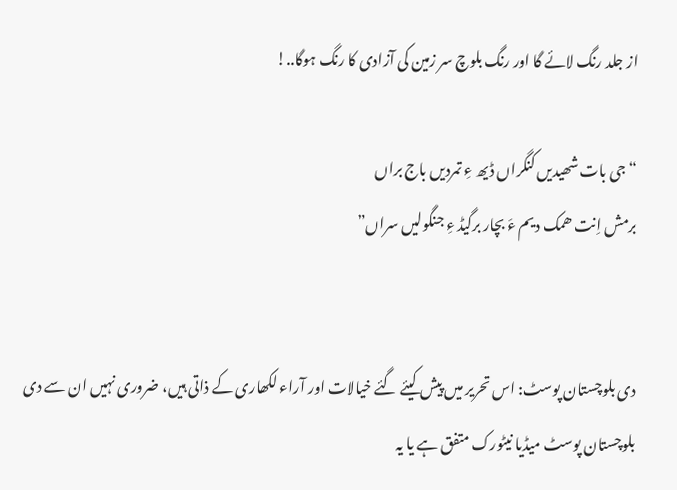از جلد رنگ لائے گا اور رنگ بلوچ سر زمین کی آزادی کا رنگ ہوگا..!

“جی بات شھیدیں کنگراں ڈیھ ءِ تمردیں باج براں
برمش اِنت ھمک دیم ءَ بچار برگیڈ ءِ جنگولیں سراں”


دی بلوچستان پوسٹ: اس تحریر میں پیش کیئے گئے خیالات اور آراء لکھاری کے ذاتی ہیں، ضروری نہیں ان سے دی بلوچستان پوسٹ میڈیا نیٹورک متفق ہے یا یہ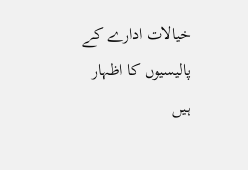خیالات ادارے کے پالیسیوں کا اظہار ہیں